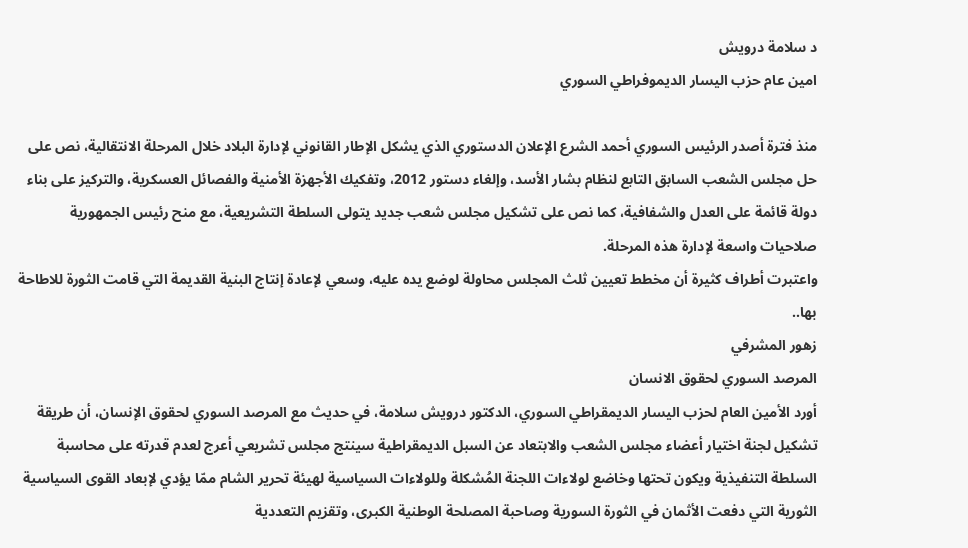د سلامة درويش
امين عام حزب اليسار الديموفراطي السوري

منذ فترة أصدر الرئيس السوري أحمد الشرع الإعلان الدستوري الذي يشكل الإطار القانوني لإدارة البلاد خلال المرحلة الانتقالية، نص على حل مجلس الشعب السابق التابع لنظام بشار الأسد، وإلغاء دستور 2012، وتفكيك الأجهزة الأمنية والفصائل العسكرية، والتركيز على بناء دولة قائمة على العدل والشفافية، كما نص على تشكيل مجلس شعب جديد يتولى السلطة التشريعية، مع منح رئيس الجمهورية صلاحيات واسعة لإدارة هذه المرحلة.
واعتبرت أطراف كثيرة أن مخطط تعيين ثلث المجلس محاولة لوضع يده عليه، وسعي لإعادة إنتاج البنية القديمة التي قامت الثورة للاطاحة بها..
زهور المشرفي
المرصد السوري لحقوق الانسان
أورد الأمين العام لحزب اليسار الديمقراطي السوري، الدكتور درويش سلامة، في حديث مع المرصد السوري لحقوق الإنسان، أن طريقة تشكيل لجنة اختيار أعضاء مجلس الشعب والابتعاد عن السبل الديمقراطية سينتج مجلس تشريعي أعرج لعدم قدرته على محاسبة السلطة التنفيذية ويكون تحتها وخاضع لولاءات اللجنة المُشكلة وللولاءات السياسية لهيئة تحرير الشام ممّا يؤدي لإبعاد القوى السياسية الثورية التي دفعت الأثمان في الثورة السورية وصاحبة المصلحة الوطنية الكبرى، وتقزيم التعددية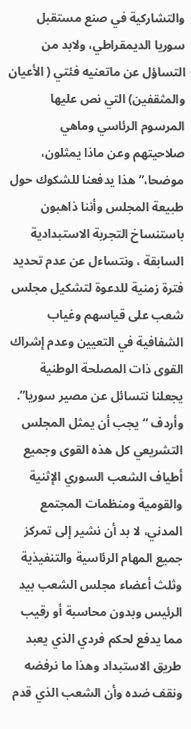والتشاركية في صنع مستقبل سوريا الديمقراطي، ولابد من التساؤل عن ماتعنيه فئتي ( الأعيان والمثقفين) التي نص عليها المرسوم الرئاسي وماهي صلاحيتهم وعن ماذا يمثلون، موضحا،” هذا يدفعنا للشكوك حول طبيعة المجلس وأننا ذاهبون باستنساخ التجربة الاستبدادية السابقة ، ونتساءل عن عدم تحديد فترة زمنية للدعوة لتشكيل مجلس شعب على قياسهم وغياب الشفافية في التعيين وعدم إشراك القوى ذات المصلحة الوطنية يجعلنا نتسائل عن مصير سوريا”.
وأردف “يجب أن يمثل المجلس التشريعي كل هذه القوى وجميع أطياف الشعب السوري الإثنية والقومية ومنظمات المجتمع المدني، لا بد أن نشير إلى تمركز جميع المهام الرئاسية والتنفيذية وثلث أعضاء مجلس الشعب بيد الرئيس وبدون محاسبة أو رقيب مما يدفع لحكم فردي الذي يعبد طريق الاستبداد وهذا ما نرفضه ونقف ضده وأن الشعب الذي قدم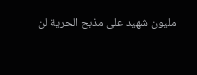مليون شهيد على مذبح الحرية لن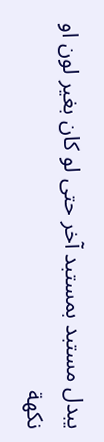يبدل مستبد بمستبد آخر حتى لو كان بغير لون او نكهة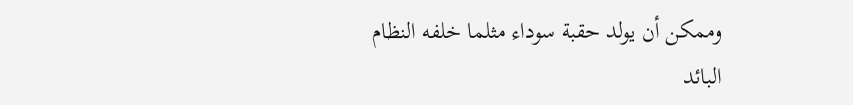وممكن أن يولد حقبة سوداء مثلما خلفه النظام البائد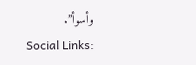وأسوأ”.
Social Links: